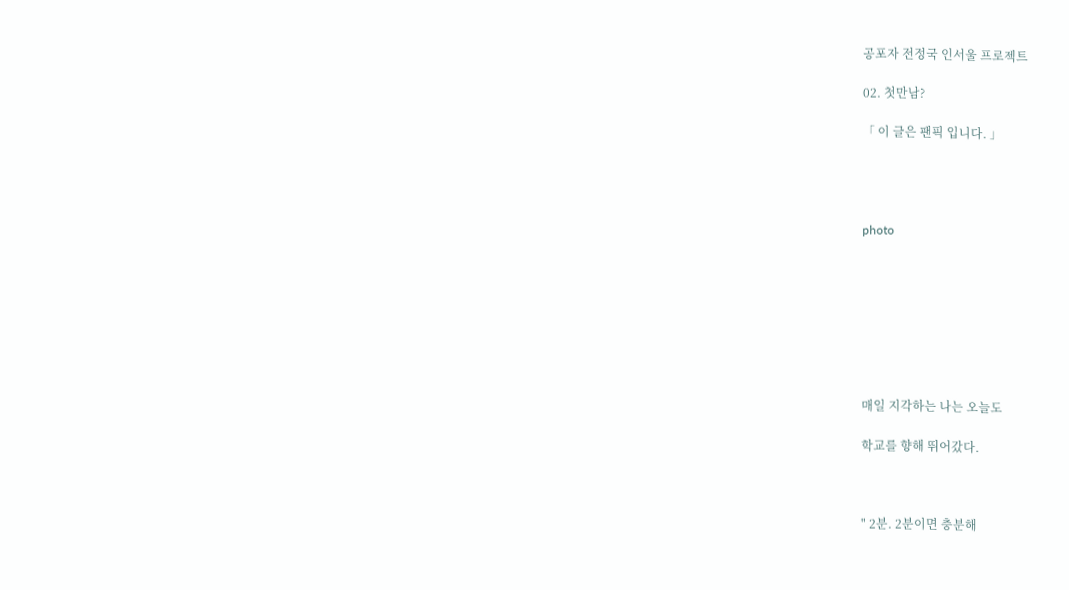공포자 전정국 인서울 프로젝트

02. 첫만남?

「 이 글은 팬픽 입니다. 」




photo








매일 지각하는 나는 오늘도

학교를 향해 뛰어갔다.



" 2분. 2분이면 충분해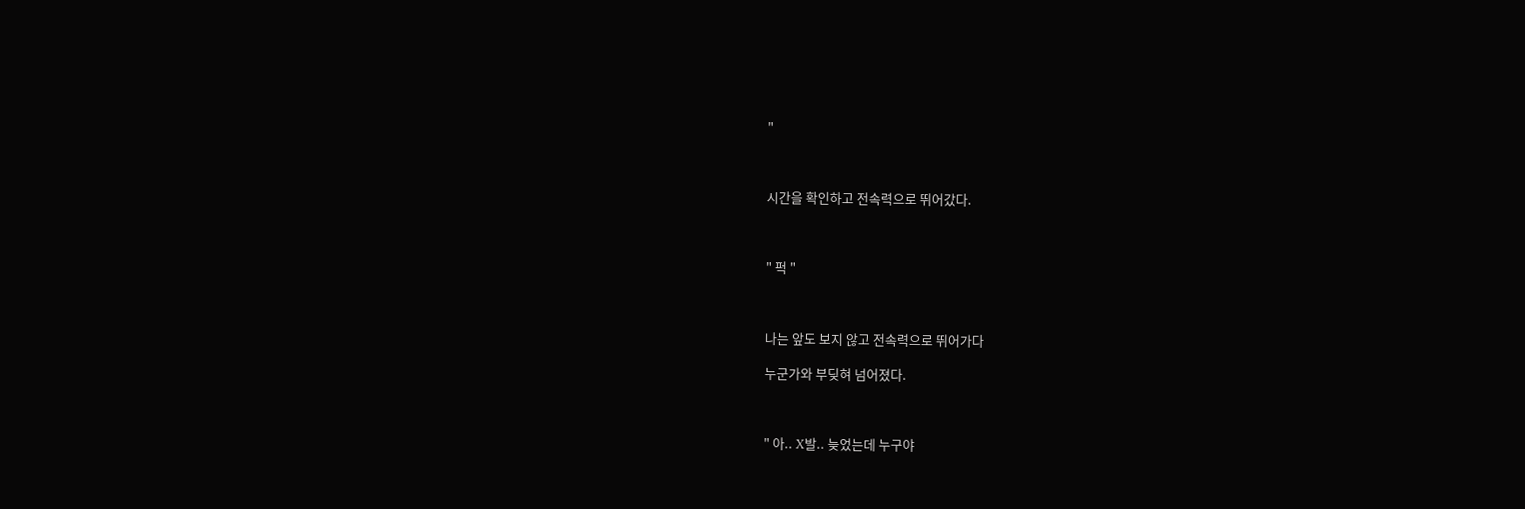"



시간을 확인하고 전속력으로 뛰어갔다.



" 퍽 "



나는 앞도 보지 않고 전속력으로 뛰어가다

누군가와 부딪혀 넘어졌다.



" 아.. X발.. 늦었는데 누구야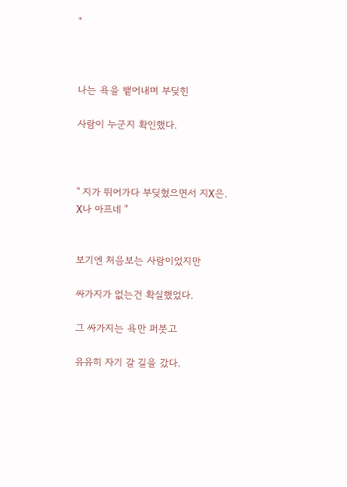"



나는 욕을 뱉어내며 부딪힌

사람이 누군지 확인했다.



" 지가 뛰어가다 부딪혔으면서 지X은.
X나 아프네 "


보기엔 처음보는 사람이었지만

싸가지가 없는건 확실했었다.

그 싸가지는 욕만 퍼붓고

유유히 자기 갈 길을 갔다.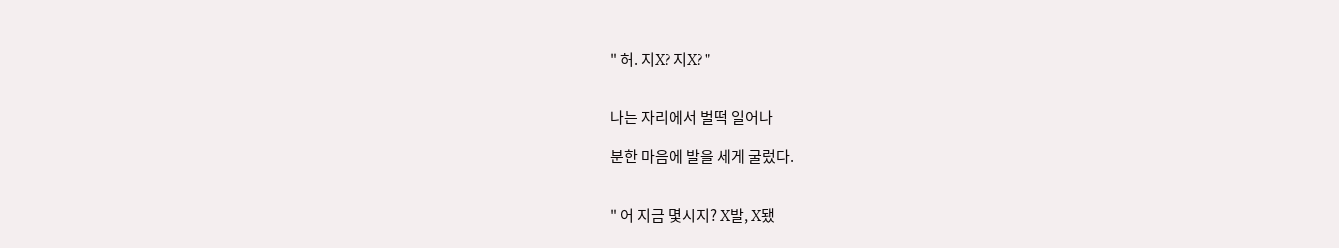" 허. 지X? 지X? "


나는 자리에서 벌떡 일어나

분한 마음에 발을 세게 굴렀다.


" 어 지금 몇시지? X발, X됐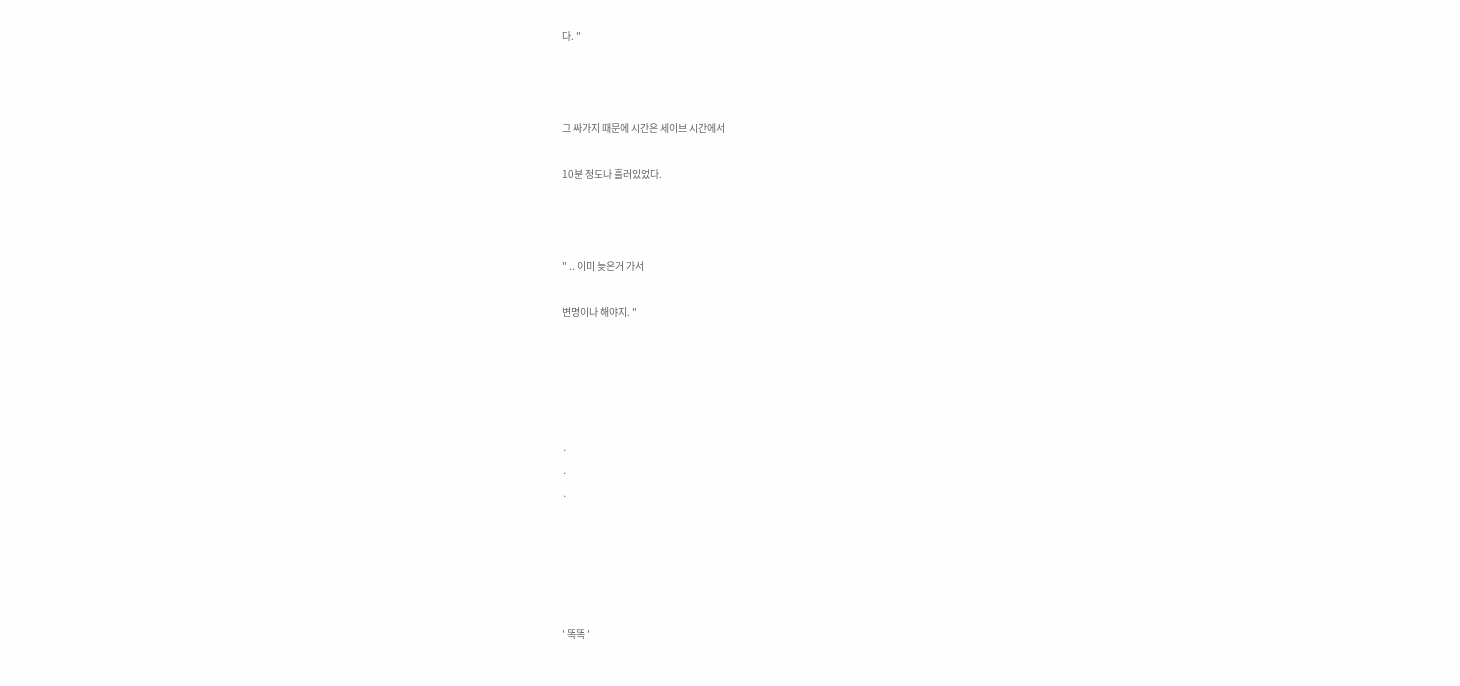다. "



그 싸가지 때문에 시간은 세이브 시간에서

10분 정도나 흘러있었다.



" .. 이미 늦은거 가서

변명이나 해야지. "





·
·
·





' 똑똑 '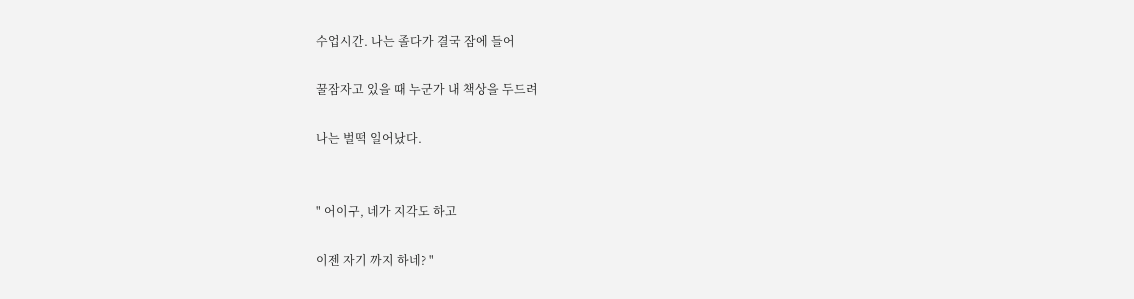수업시간. 나는 졸다가 결국 잠에 들어

꿀잠자고 있을 때 누군가 내 책상을 두드려

나는 벌떡 일어났다.


" 어이구, 네가 지각도 하고

이젠 자기 까지 하네? "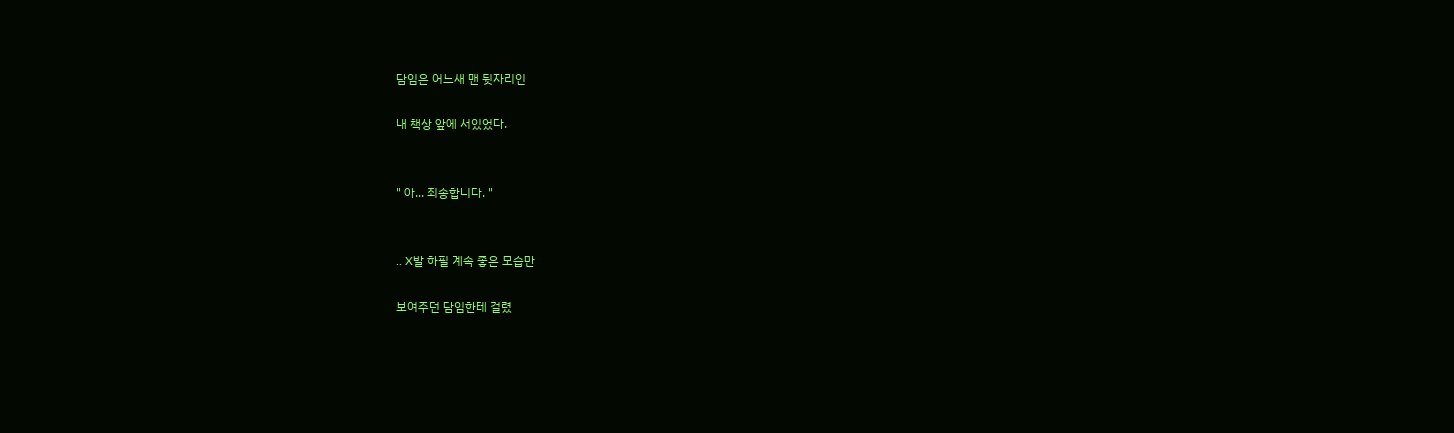담임은 어느새 맨 뒷자리인

내 책상 앞에 서있었다.


" 아... 죄송합니다. "


.. X발 하필 계속 좋은 모습만

보여주던 담임한테 걸렸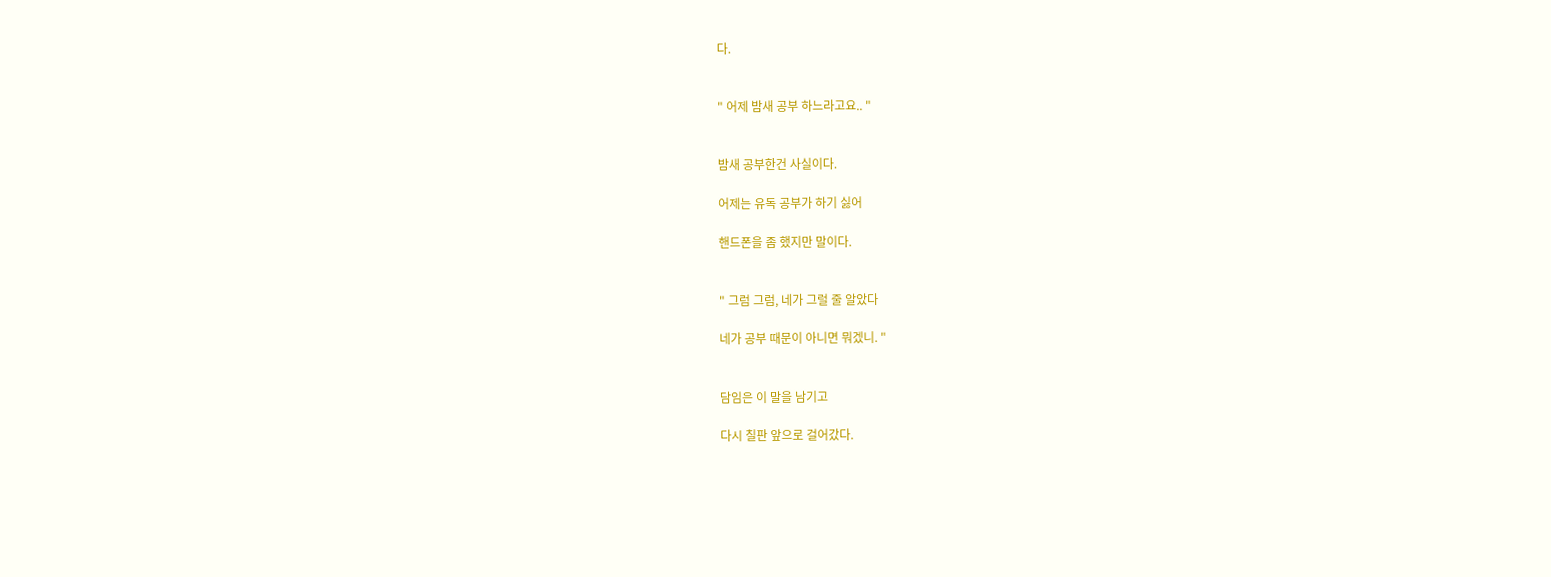다.


" 어제 밤새 공부 하느라고요.. "


밤새 공부한건 사실이다.

어제는 유독 공부가 하기 싫어

핸드폰을 좀 했지만 말이다.


" 그럼 그럼, 네가 그럴 줄 알았다

네가 공부 때문이 아니면 뭐겠니. "


담임은 이 말을 남기고

다시 칠판 앞으로 걸어갔다.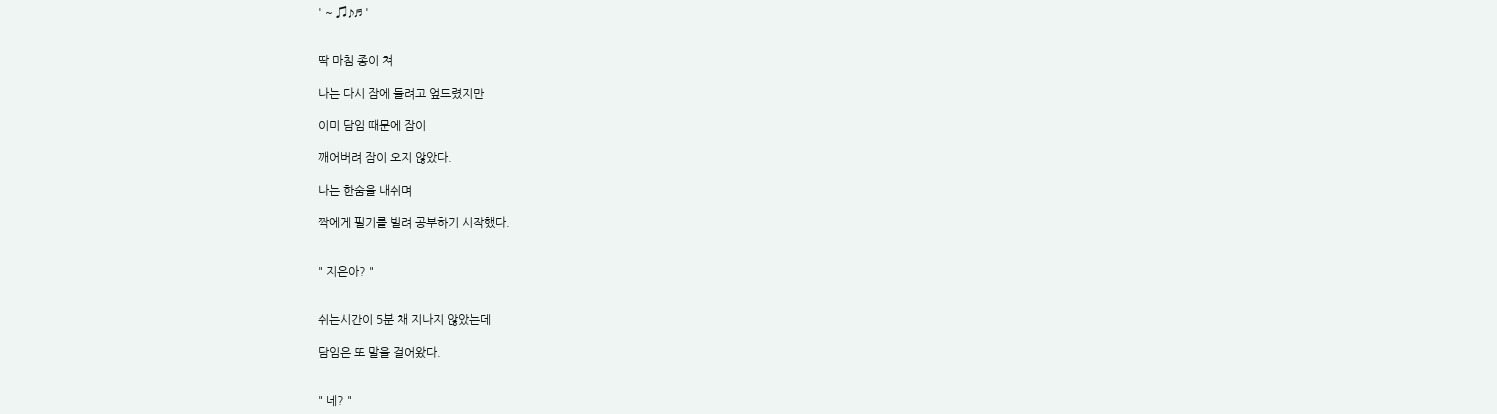' ~ ♫♪♬ '


딱 마침 종이 쳐

나는 다시 잠에 들려고 엎드렸지만

이미 담임 때문에 잠이

깨어버려 잠이 오지 않았다.

나는 한숨을 내쉬며

짝에게 필기를 빌려 공부하기 시작했다.


" 지은아? "


쉬는시간이 5분 채 지나지 않았는데

담임은 또 말을 걸어왔다.


" 네? "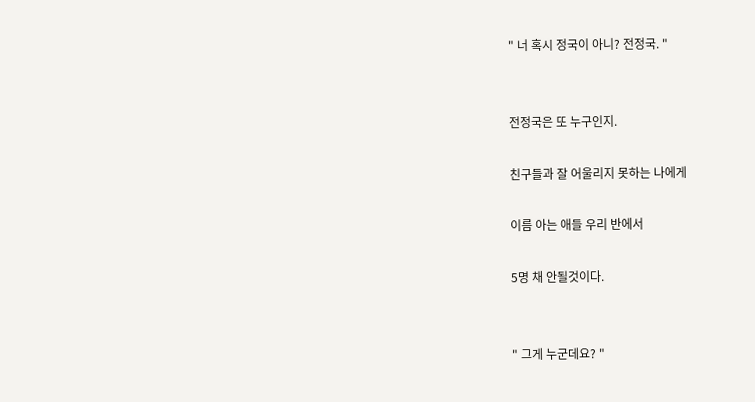" 너 혹시 정국이 아니? 전정국. "


전정국은 또 누구인지.

친구들과 잘 어울리지 못하는 나에게

이름 아는 애들 우리 반에서

5명 채 안될것이다.


" 그게 누군데요? "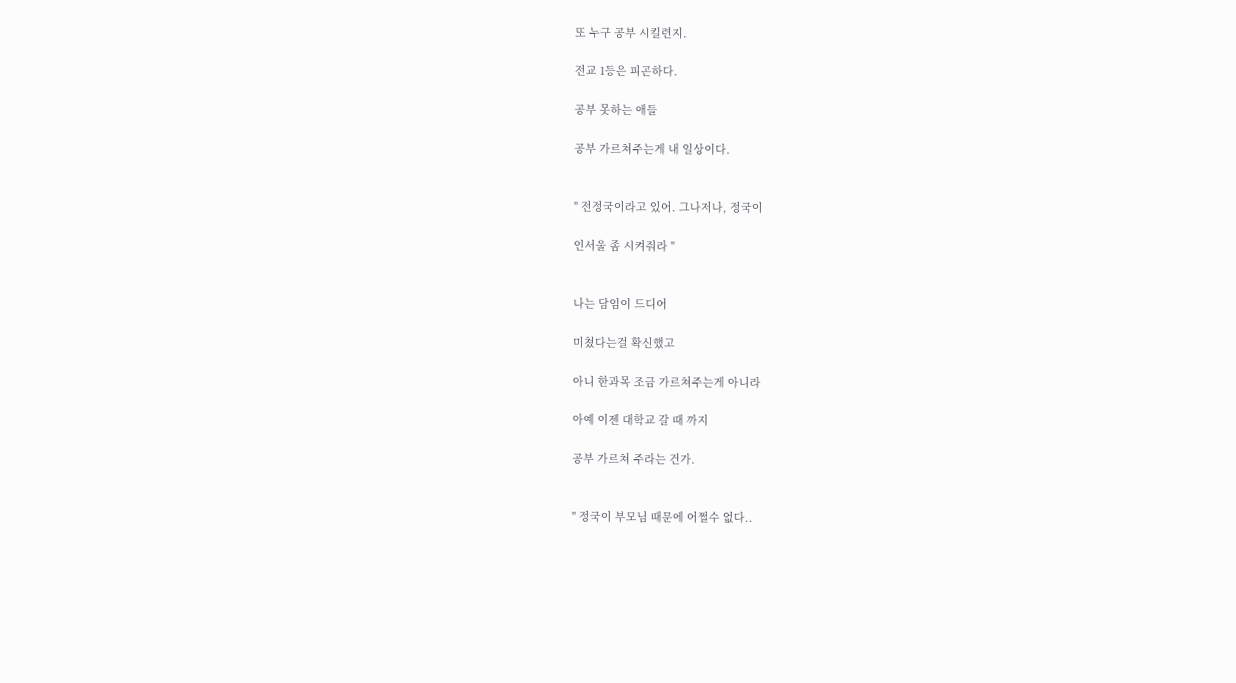또 누구 공부 시킬련지.

전교 1등은 피곤하다.

공부 못하는 애들

공부 가르쳐주는게 내 일상이다.


" 전정국이라고 있어. 그나저나, 정국이

인서울 좀 시켜줘라 "


나는 담임이 드디어

미쳤다는걸 확신했고

아니 한과목 조금 가르쳐주는게 아니라

아예 이젠 대학교 갈 때 까지

공부 가르쳐 주라는 건가.


" 정국이 부모님 때문에 어쩔수 없다..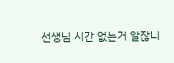선생님 시간 없는거 알잖니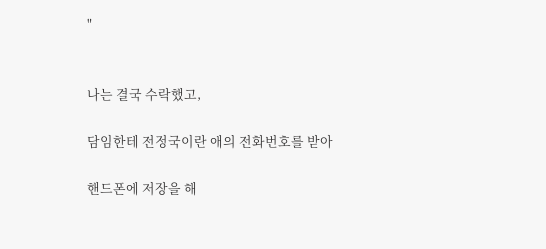"


나는 결국 수락했고,

담임한테 전정국이란 애의 전화번호를 받아

핸드폰에 저장을 해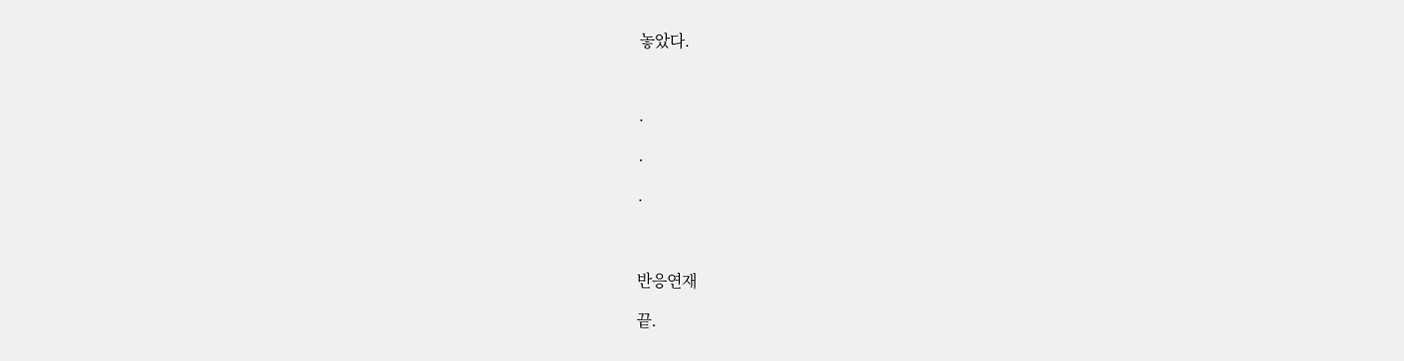놓았다.



·

·

·



반응연재

끝.